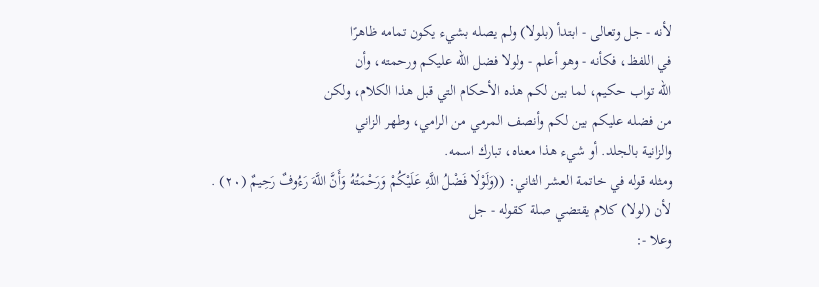لأنه - جل وتعالى - ابتدأ (بلولا) ولم يصله بشيء يكون تمامه ظاهرًا
في اللفظ، فكأنه - وهو أعلم - ولولا فضل الله عليكم ورحمته، وأن
الله تواب حكيم، لما بين لكم هذه الأحكام التي قبل هذا الكلام، ولكن
من فضله عليكم بين لكم وأنصف المرمي من الرامي، وطهر الزاني
والزانية بالجلد. أو شيء هذا معناه، تبارك اسمه.
ومثله قوله في خاتمة العشر الثاني: ((وَلَوْلَا فَضْلُ اللَّهِ عَلَيْكُمْ وَرَحْمَتُهُ وَأَنَّ اللَّهَ رَءُوفٌ رَحِيمٌ (٢٠) .
لأن (لولا) كلام يقتضي صلة كقوله - جل
وعلا -: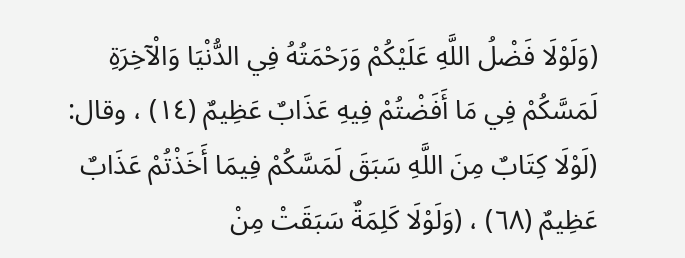(وَلَوْلَا فَضْلُ اللَّهِ عَلَيْكُمْ وَرَحْمَتُهُ فِي الدُّنْيَا وَالْآخِرَةِ لَمَسَّكُمْ فِي مَا أَفَضْتُمْ فِيهِ عَذَابٌ عَظِيمٌ (١٤) ، وقال: (لَوْلَا كِتَابٌ مِنَ اللَّهِ سَبَقَ لَمَسَّكُمْ فِيمَا أَخَذْتُمْ عَذَابٌ عَظِيمٌ (٦٨) ، (وَلَوْلَا كَلِمَةٌ سَبَقَتْ مِنْ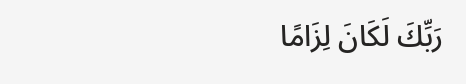رَبِّكَ لَكَانَ لِزَامًا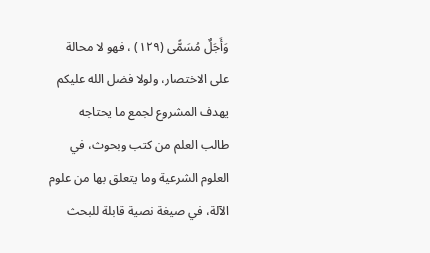وَأَجَلٌ مُسَمًّى (١٢٩) ، فهو لا محالة على الاختصار، ولولا فضل الله عليكم
يهدف المشروع لجمع ما يحتاجه طالب العلم من كتب وبحوث، في العلوم الشرعية وما يتعلق بها من علوم الآلة، في صيغة نصية قابلة للبحث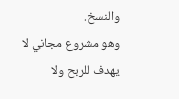والنسخ.
وهو مشروع مجاني لا يهدف للربح ولا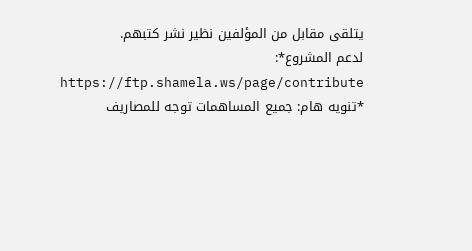يتلقى مقابل من المؤلفين نظير نشر كتبهم.
لدعم المشروع*: https://ftp.shamela.ws/page/contribute
*تنويه هام: جميع المساهمات توجه للمصاريف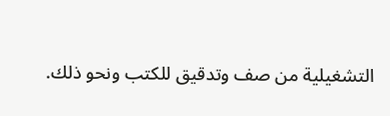التشغيلية من صف وتدقيق للكتب ونحو ذلك.